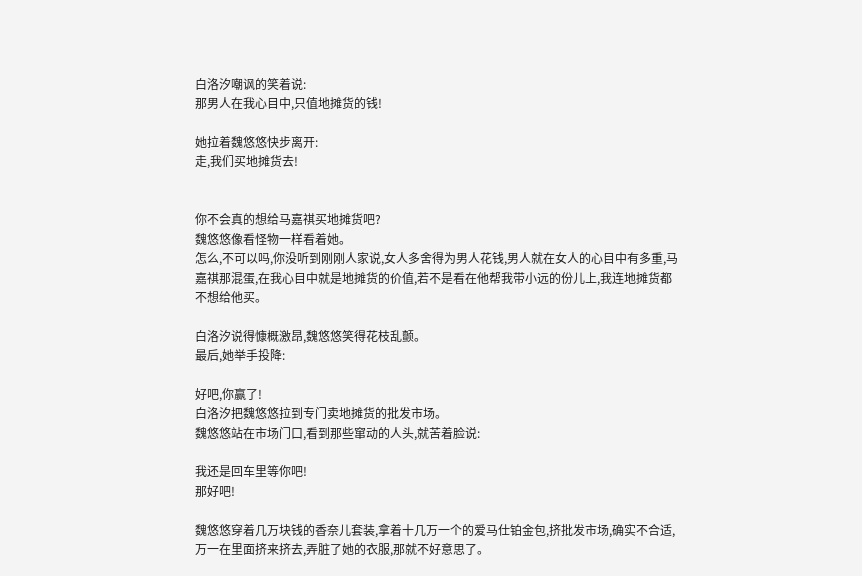白洛汐嘲讽的笑着说:
那男人在我心目中,只值地摊货的钱!

她拉着魏悠悠快步离开:
走,我们买地摊货去!


你不会真的想给马嘉祺买地摊货吧?
魏悠悠像看怪物一样看着她。
怎么,不可以吗,你没听到刚刚人家说,女人多舍得为男人花钱,男人就在女人的心目中有多重,马嘉祺那混蛋,在我心目中就是地摊货的价值,若不是看在他帮我带小远的份儿上,我连地摊货都不想给他买。

白洛汐说得慷概激昂,魏悠悠笑得花枝乱颤。
最后,她举手投降:

好吧,你赢了!
白洛汐把魏悠悠拉到专门卖地摊货的批发市场。
魏悠悠站在市场门口,看到那些窜动的人头,就苦着脸说:

我还是回车里等你吧!
那好吧!

魏悠悠穿着几万块钱的香奈儿套装,拿着十几万一个的爱马仕铂金包,挤批发市场,确实不合适,万一在里面挤来挤去,弄脏了她的衣服,那就不好意思了。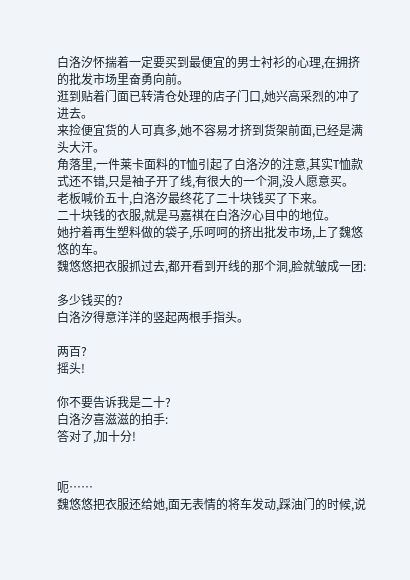白洛汐怀揣着一定要买到最便宜的男士衬衫的心理,在拥挤的批发市场里奋勇向前。
逛到贴着门面已转清仓处理的店子门口,她兴高采烈的冲了进去。
来捡便宜货的人可真多,她不容易才挤到货架前面,已经是满头大汗。
角落里,一件莱卡面料的T恤引起了白洛汐的注意,其实T恤款式还不错,只是袖子开了线,有很大的一个洞,没人愿意买。
老板喊价五十,白洛汐最终花了二十块钱买了下来。
二十块钱的衣服,就是马嘉祺在白洛汐心目中的地位。
她拧着再生塑料做的袋子,乐呵呵的挤出批发市场,上了魏悠悠的车。
魏悠悠把衣服抓过去,都开看到开线的那个洞,脸就皱成一团:

多少钱买的?
白洛汐得意洋洋的竖起两根手指头。

两百?
摇头!

你不要告诉我是二十?
白洛汐喜滋滋的拍手:
答对了,加十分!


呃……
魏悠悠把衣服还给她,面无表情的将车发动,踩油门的时候,说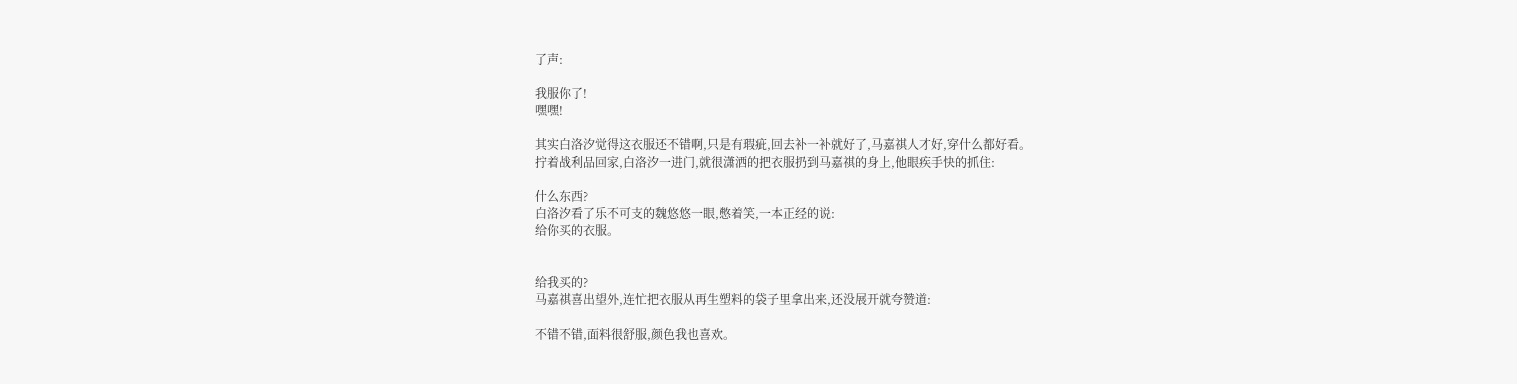了声:

我服你了!
嘿嘿!

其实白洛汐觉得这衣服还不错啊,只是有瑕疵,回去补一补就好了,马嘉祺人才好,穿什么都好看。
拧着战利品回家,白洛汐一进门,就很潇洒的把衣服扔到马嘉祺的身上,他眼疾手快的抓住:

什么东西?
白洛汐看了乐不可支的魏悠悠一眼,憋着笑,一本正经的说:
给你买的衣服。


给我买的?
马嘉祺喜出望外,连忙把衣服从再生塑料的袋子里拿出来,还没展开就夸赞道:

不错不错,面料很舒服,颜色我也喜欢。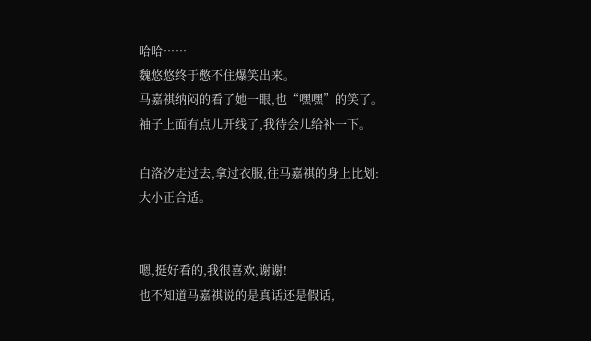哈哈……
魏悠悠终于憋不住爆笑出来。
马嘉祺纳闷的看了她一眼,也“嘿嘿”的笑了。
袖子上面有点儿开线了,我待会儿给补一下。

白洛汐走过去,拿过衣服,往马嘉祺的身上比划:
大小正合适。


嗯,挺好看的,我很喜欢,谢谢!
也不知道马嘉祺说的是真话还是假话,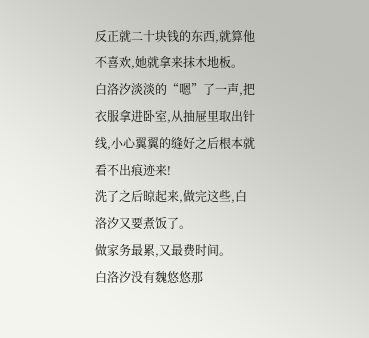反正就二十块钱的东西,就算他不喜欢,她就拿来抹木地板。
白洛汐淡淡的“嗯”了一声,把衣服拿进卧室,从抽屉里取出针线,小心翼翼的缝好之后根本就看不出痕迹来!
洗了之后晾起来,做完这些,白洛汐又要煮饭了。
做家务最累,又最费时间。
白洛汐没有魏悠悠那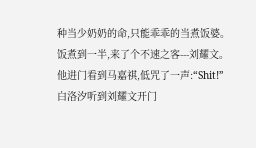种当少奶奶的命,只能乖乖的当煮饭婆。
饭煮到一半,来了个不速之客---刘耀文。
他进门看到马嘉祺,低咒了一声:“Shit!”
白洛汐听到刘耀文开门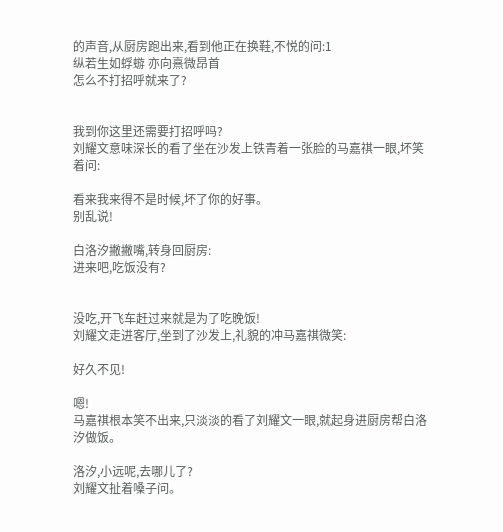的声音,从厨房跑出来,看到他正在换鞋,不悦的问:1
纵若生如蜉蝣 亦向熹微昂首
怎么不打招呼就来了?


我到你这里还需要打招呼吗?
刘耀文意味深长的看了坐在沙发上铁青着一张脸的马嘉祺一眼,坏笑着问:

看来我来得不是时候,坏了你的好事。
别乱说!

白洛汐撇撇嘴,转身回厨房:
进来吧,吃饭没有?


没吃,开飞车赶过来就是为了吃晚饭!
刘耀文走进客厅,坐到了沙发上,礼貌的冲马嘉祺微笑:

好久不见!

嗯!
马嘉祺根本笑不出来,只淡淡的看了刘耀文一眼,就起身进厨房帮白洛汐做饭。

洛汐,小远呢,去哪儿了?
刘耀文扯着嗓子问。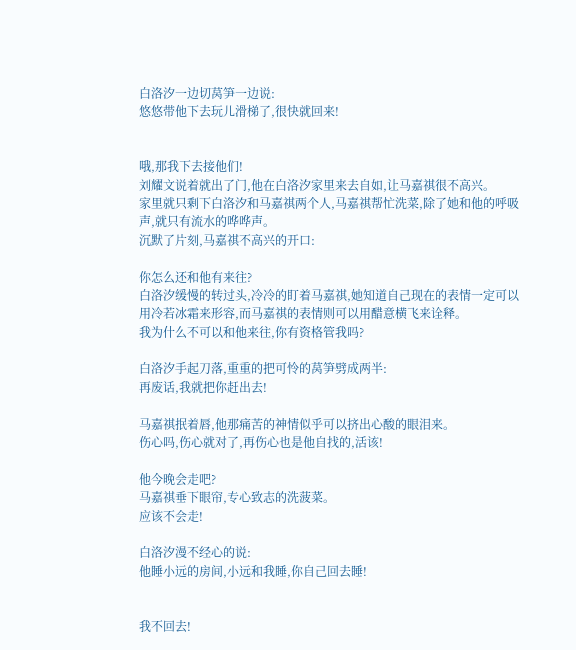白洛汐一边切莴笋一边说:
悠悠带他下去玩儿滑梯了,很快就回来!


哦,那我下去接他们!
刘耀文说着就出了门,他在白洛汐家里来去自如,让马嘉祺很不高兴。
家里就只剩下白洛汐和马嘉祺两个人,马嘉祺帮忙洗菜,除了她和他的呼吸声,就只有流水的哗哗声。
沉默了片刻,马嘉祺不高兴的开口:

你怎么还和他有来往?
白洛汐缓慢的转过头,冷冷的盯着马嘉祺,她知道自己现在的表情一定可以用冷若冰霜来形容,而马嘉祺的表情则可以用醋意横飞来诠释。
我为什么不可以和他来往,你有资格管我吗?

白洛汐手起刀落,重重的把可怜的莴笋劈成两半:
再废话,我就把你赶出去!

马嘉祺抿着唇,他那痛苦的神情似乎可以挤出心酸的眼泪来。
伤心吗,伤心就对了,再伤心也是他自找的,活该!

他今晚会走吧?
马嘉祺垂下眼帘,专心致志的洗菠菜。
应该不会走!

白洛汐漫不经心的说:
他睡小远的房间,小远和我睡,你自己回去睡!


我不回去!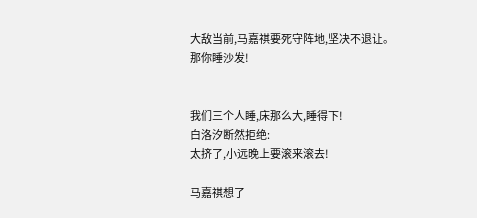大敌当前,马嘉祺要死守阵地,坚决不退让。
那你睡沙发!


我们三个人睡,床那么大,睡得下!
白洛汐断然拒绝:
太挤了,小远晚上要滚来滚去!

马嘉祺想了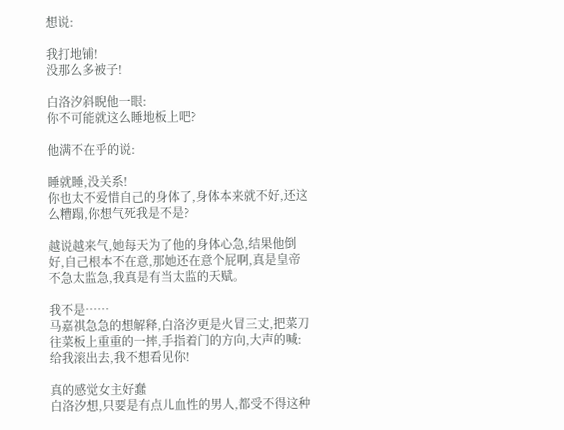想说:

我打地铺!
没那么多被子!

白洛汐斜睨他一眼:
你不可能就这么睡地板上吧?

他满不在乎的说:

睡就睡,没关系!
你也太不爱惜自己的身体了,身体本来就不好,还这么糟蹋,你想气死我是不是?

越说越来气,她每天为了他的身体心急,结果他倒好,自己根本不在意,那她还在意个屁啊,真是皇帝不急太监急,我真是有当太监的天赋。

我不是……
马嘉祺急急的想解释,白洛汐更是火冒三丈,把菜刀往菜板上重重的一摔,手指着门的方向,大声的喊:
给我滚出去,我不想看见你!

真的感觉女主好蠢
白洛汐想,只要是有点儿血性的男人,都受不得这种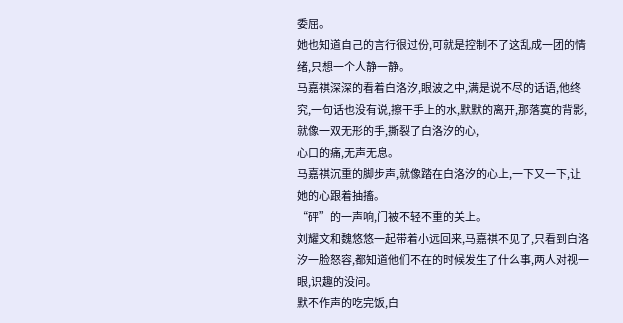委屈。
她也知道自己的言行很过份,可就是控制不了这乱成一团的情绪,只想一个人静一静。
马嘉祺深深的看着白洛汐,眼波之中,满是说不尽的话语,他终究,一句话也没有说,擦干手上的水,默默的离开,那落寞的背影,就像一双无形的手,撕裂了白洛汐的心,
心口的痛,无声无息。
马嘉祺沉重的脚步声,就像踏在白洛汐的心上,一下又一下,让她的心跟着抽搐。
“砰”的一声响,门被不轻不重的关上。
刘耀文和魏悠悠一起带着小远回来,马嘉祺不见了,只看到白洛汐一脸怒容,都知道他们不在的时候发生了什么事,两人对视一眼,识趣的没问。
默不作声的吃完饭,白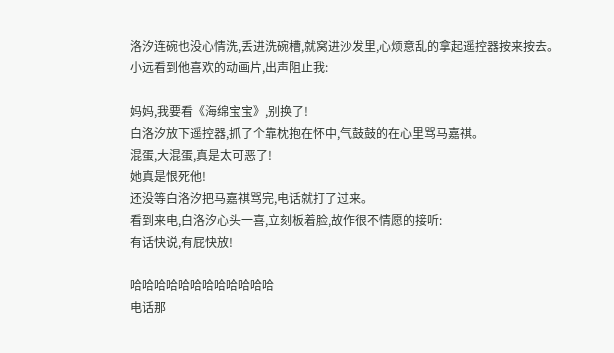洛汐连碗也没心情洗,丢进洗碗槽,就窝进沙发里,心烦意乱的拿起遥控器按来按去。
小远看到他喜欢的动画片,出声阻止我:

妈妈,我要看《海绵宝宝》,别换了!
白洛汐放下遥控器,抓了个靠枕抱在怀中,气鼓鼓的在心里骂马嘉祺。
混蛋,大混蛋,真是太可恶了!
她真是恨死他!
还没等白洛汐把马嘉祺骂完,电话就打了过来。
看到来电,白洛汐心头一喜,立刻板着脸,故作很不情愿的接听:
有话快说,有屁快放!

哈哈哈哈哈哈哈哈哈哈哈哈
电话那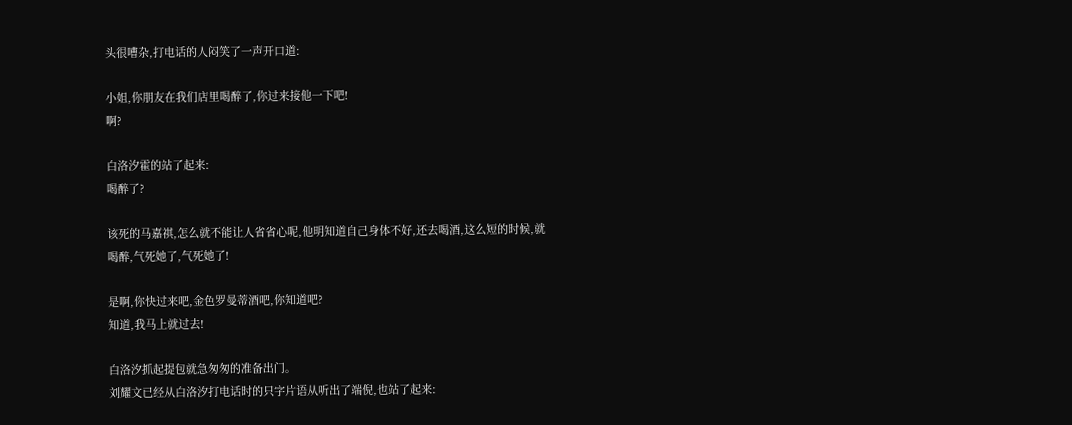头很嘈杂,打电话的人闷笑了一声开口道:

小姐,你朋友在我们店里喝醉了,你过来接他一下吧!
啊?

白洛汐霍的站了起来:
喝醉了?

该死的马嘉祺,怎么就不能让人省省心呢,他明知道自己身体不好,还去喝酒,这么短的时候,就喝醉,气死她了,气死她了!

是啊,你快过来吧,金色罗曼蒂酒吧,你知道吧?
知道,我马上就过去!

白洛汐抓起提包就急匆匆的准备出门。
刘耀文已经从白洛汐打电话时的只字片语从听出了端倪,也站了起来: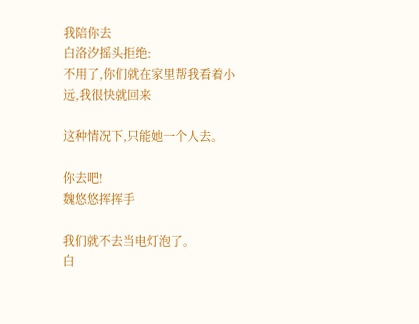我陪你去
白洛汐摇头拒绝:
不用了,你们就在家里帮我看着小远,我很快就回来

这种情况下,只能她一个人去。

你去吧!
魏悠悠挥挥手

我们就不去当电灯泡了。
白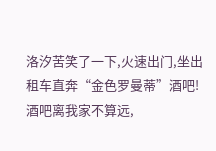洛汐苦笑了一下,火速出门,坐出租车直奔“金色罗曼蒂”酒吧!
酒吧离我家不算远,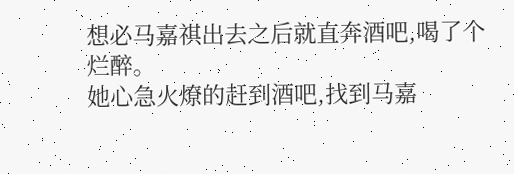想必马嘉祺出去之后就直奔酒吧,喝了个烂醉。
她心急火燎的赶到酒吧,找到马嘉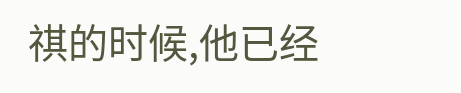祺的时候,他已经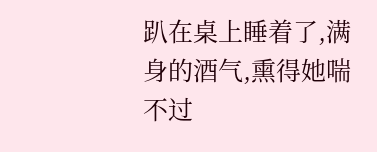趴在桌上睡着了,满身的酒气,熏得她喘不过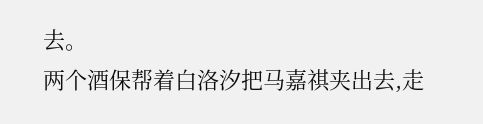去。
两个酒保帮着白洛汐把马嘉祺夹出去,走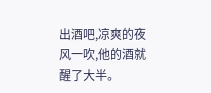出酒吧,凉爽的夜风一吹,他的酒就醒了大半。